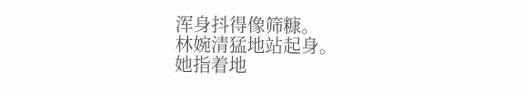浑身抖得像筛糠。
林婉清猛地站起身。
她指着地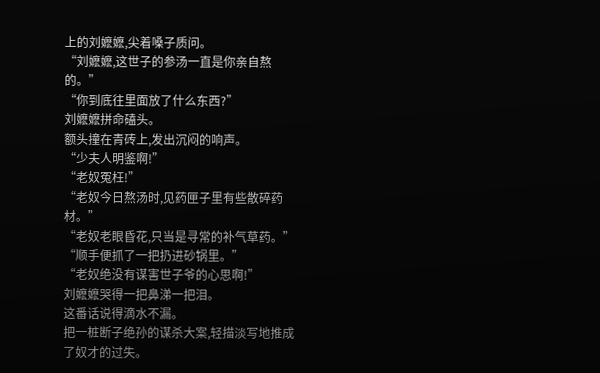上的刘嬷嬷,尖着嗓子质问。
“刘嬷嬷,这世子的参汤一直是你亲自熬的。”
“你到底往里面放了什么东西?”
刘嬷嬷拼命磕头。
额头撞在青砖上,发出沉闷的响声。
“少夫人明鉴啊!”
“老奴冤枉!”
“老奴今日熬汤时,见药匣子里有些散碎药材。”
“老奴老眼昏花,只当是寻常的补气草药。”
“顺手便抓了一把扔进砂锅里。”
“老奴绝没有谋害世子爷的心思啊!”
刘嬷嬷哭得一把鼻涕一把泪。
这番话说得滴水不漏。
把一桩断子绝孙的谋杀大案,轻描淡写地推成了奴才的过失。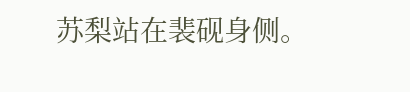苏梨站在裴砚身侧。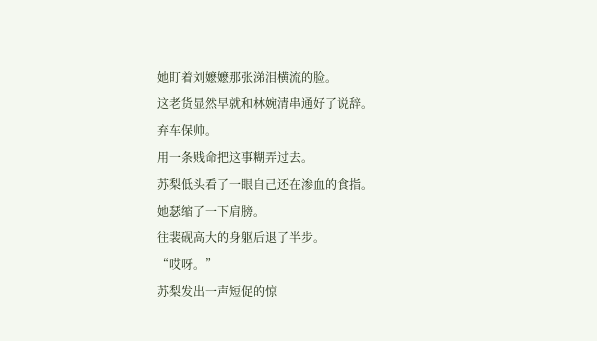她盯着刘嬷嬷那张涕泪横流的脸。
这老货显然早就和林婉清串通好了说辞。
弃车保帅。
用一条贱命把这事糊弄过去。
苏梨低头看了一眼自己还在渗血的食指。
她瑟缩了一下肩膀。
往裴砚高大的身躯后退了半步。
“哎呀。”
苏梨发出一声短促的惊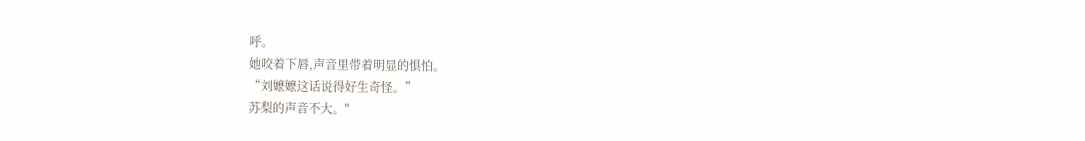呼。
她咬着下唇,声音里带着明显的惧怕。
“刘嬷嬷这话说得好生奇怪。”
苏梨的声音不大。"